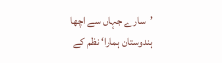’سارے جہاں سے اچھا ہندوستان ہمارا‘ نظم کے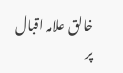خالق علامہ اقبال پر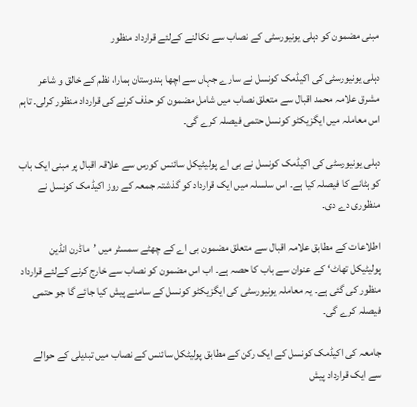مبنی مضمون کو دہلی یونیورسٹی کے نصاب سے نکالنے کےلئے قرارداد منظور

دہلی یونیورسٹی کی اکیڈمک کونسل نے سارے جہاں سے اچھا ہندوستان ہمارا، نظم کے خالق و شاعر مشرق علامہ محمد اقبال سے متعلق نصاب میں شامل مضمون کو حذف کرنے کی قرارداد منظور کرلی۔ تاہم اس معاملہ میں ایگزیکٹو کونسل حتمی فیصلہ کرے گی۔

دہلی یونیورسٹی کی اکیڈمک کونسل نے بی اے پولیٹیکل سائنس کورس سے علاقہ اقبال پر مبنی ایک باب کو ہٹانے کا فیصلہ کیا ہے۔ اس سلسلہ میں ایک قرارداد کو گذشتہ جمعہ کے روز اکیڈمک کونسل نے منظوری دے دی۔

اطلاعات کے مطابق علامہ اقبال سے متعلق مضمون بی اے کے چھٹے سمسٹر میں ’ماڈرن انڈین پولیٹیکل تھاٹ‘ کے عنوان سے باب کا حصہ ہے۔ اب اس مضمون کو نصاب سے خارج کرنے کےلئے قرارداد منظور کی گئی ہے۔ یہ معاملہ یونیورسٹی کی ایگزیکٹو کونسل کے سامنے پیش کیا جائے گا جو حتمی فیصلہ کرے گی۔

جامعہ کی اکیڈمک کونسل کے ایک رکن کے مطابق پولیٹکل سائنس کے نصاب میں تبدیلی کے حوالے سے ایک قرارداد پیش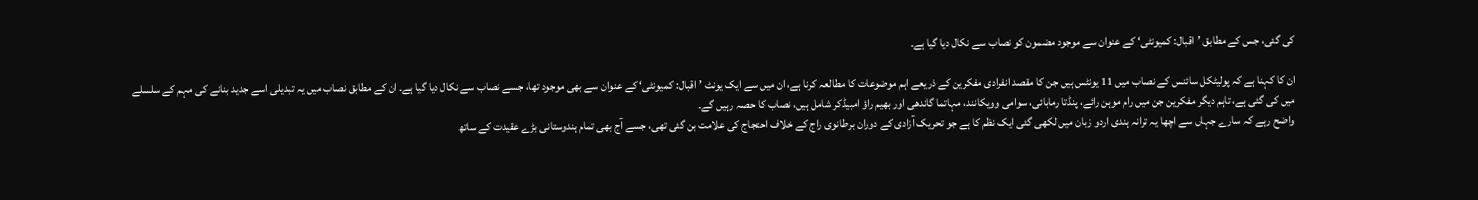کی گئی، جس کے مطابق ’اقبال: کمیونٹی‘ کے عنوان سے موجود مضمون کو نصاب سے نکال دیا گیا ہے۔

ان کا کہنا ہے کہ پولیٹکل سائنس کے نصاب میں 11 یونٹس ہیں جن کا مقصد انفرادی مفکرین کے ذریعے اہم موضوعات کا مطالعہ کرنا ہے، ان میں سے ایک یونٹ ’اقبال: کمیونٹی‘ کے عنوان سے بھی موجود تھا، جسے نصاب سے نکال دیا گیا ہے۔ ان کے مطابق نصاب میں یہ تبدیلی اسے جدید بنانے کی مہم کے سلسلے میں کی گئی ہے، تاہم دیگر مفکرین جن میں رام موہن رائے، پنڈتا رمابائی، سوامی وویکانند، مہاتما گاندھی اور بھیم راؤ امبیڈکر شامل ہیں، نصاب کا حصہ رہیں گے۔
واضح رہے کہ سارے جہاں سے اچھا یہ ترانہ ہندی اردو زبان میں لکھی گئی ایک نظم کا ہے جو تحریک آزادی کے دوران برطانوی راج کے خلاف احتجاج کی علامت بن گئی تھی، جسے آج بھی تمام ہندوستانی بڑے عقیدت کے ساتھ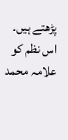پڑھتے ہیں۔ اس نظم کو علامہ محمد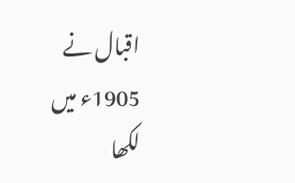اقبال نے 1905ء میں لکھا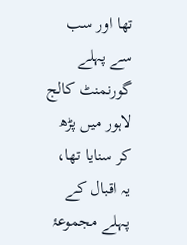تھا اور سب سے پہلے گورنمنٹ کالج لاہور میں پڑھ کر سنایا تھا، یہ اقبال کے پہلے مجموعۂ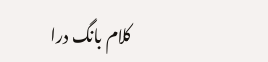کلام بانگ درا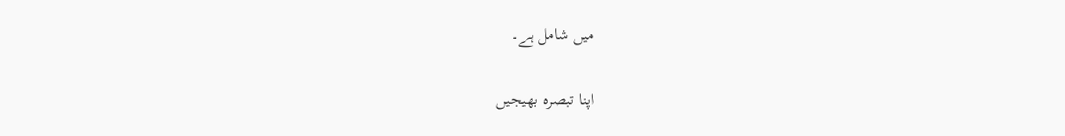میں شامل ہے۔

اپنا تبصرہ بھیجیں